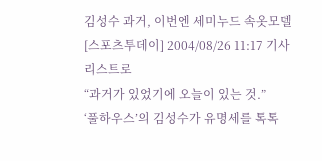김성수 과거, 이번엔 세미누드 속옷모델
[스포츠투데이] 2004/08/26 11:17 기사리스트로
“과거가 있었기에 오늘이 있는 것.”
‘풀하우스’의 김성수가 유명세를 톡톡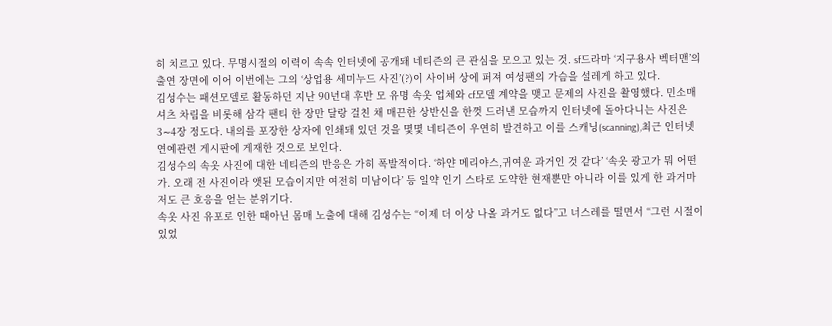히 치르고 있다. 무명시절의 이력이 속속 인터넷에 공개돼 네티즌의 큰 관심을 모으고 있는 것. sf드라마 ‘지구용사 벡터맨’의 출연 장면에 이어 이번에는 그의 ‘상업용 세미누드 사진’(?)이 사이버 상에 퍼져 여성팬의 가슴을 설레게 하고 있다.
김성수는 패션모델로 활동하던 지난 90년대 후반 모 유명 속옷 업체와 cf모델 계약을 맺고 문제의 사진을 촬영했다. 민소매 셔츠 차림을 비롯해 삼각 팬티 한 장만 달랑 걸친 채 매끈한 상반신을 한껏 드러낸 모습까지 인터넷에 돌아다니는 사진은 3∼4장 정도다. 내의를 포장한 상자에 인쇄돼 있던 것을 몇몇 네티즌이 우연히 발견하고 이를 스캐닝(scanning),최근 인터넷 연예관련 게시판에 게재한 것으로 보인다.
김성수의 속옷 사진에 대한 네티즌의 반응은 가히 폭발적이다. ‘하얀 메리야스,귀여운 과거인 것 같다’ ‘속옷 광고가 뭐 어떤가. 오래 전 사진이라 앳된 모습이지만 여전히 미남이다’ 등 일약 인기 스타로 도약한 현재뿐만 아니라 이를 있게 한 과거마저도 큰 호응을 얻는 분위기다.
속옷 사진 유포로 인한 때아닌 몸매 노출에 대해 김성수는 “이제 더 이상 나올 과거도 없다”고 너스레를 떨면서 “그런 시절이 있었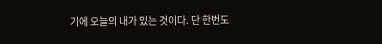기에 오늘의 내가 있는 것이다. 단 한번도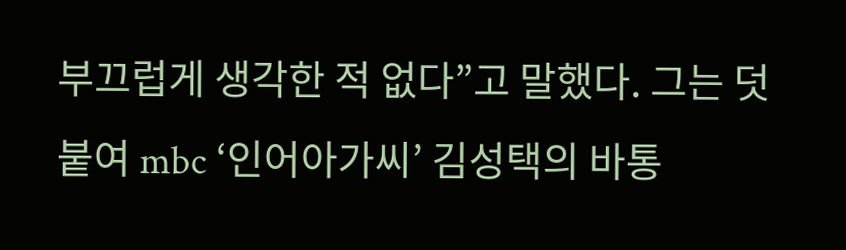부끄럽게 생각한 적 없다”고 말했다. 그는 덧붙여 mbc ‘인어아가씨’ 김성택의 바통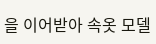을 이어받아 속옷 모델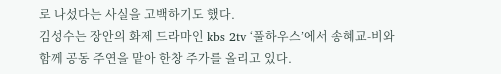로 나섰다는 사실을 고백하기도 했다.
김성수는 장안의 화제 드라마인 kbs 2tv ‘풀하우스’에서 송혜교-비와 함께 공동 주연을 맡아 한창 주가를 올리고 있다.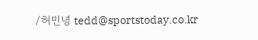/허민녕 tedd@sportstoday.co.kr